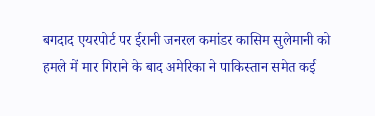बगदाद एयरपोर्ट पर ईरानी जनरल कमांडर कासिम सुलेमानी को हमले में मार गिराने के बाद अमेरिका ने पाकिस्तान समेत कई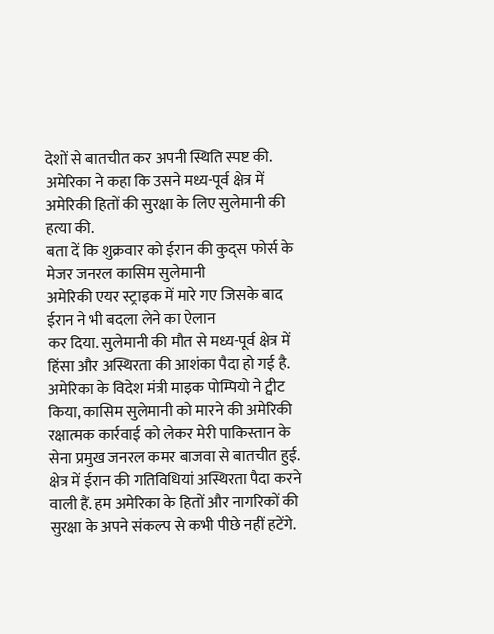देशों से बातचीत कर अपनी स्थिति स्पष्ट की. अमेरिका ने कहा कि उसने मध्य-पूर्व क्षेत्र में अमेरिकी हितों की सुरक्षा के लिए सुलेमानी की हत्या की.
बता दें कि शुक्रवार को ईरान की कुद्स फोर्स के मेजर जनरल कासिम सुलेमानी
अमेरिकी एयर स्ट्राइक में मारे गए जिसके बाद ईरान ने भी बदला लेने का ऐलान
कर दिया. सुलेमानी की मौत से मध्य-पूर्व क्षेत्र में हिंसा और अस्थिरता की आशंका पैदा हो गई है.
अमेरिका के विदेश मंत्री माइक पोम्पियो ने ट्वीट किया, कासिम सुलेमानी को मारने की अमेरिकी रक्षात्मक कार्रवाई को लेकर मेरी पाकिस्तान के सेना प्रमुख जनरल कमर बाजवा से बातचीत हुई. क्षेत्र में ईरान की गतिविधियां अस्थिरता पैदा करने वाली हैं. हम अमेरिका के हितों और नागरिकों की सुरक्षा के अपने संकल्प से कभी पीछे नहीं हटेंगे.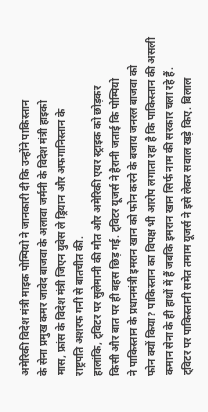अमेरिकी विदेश मंत्री माइक पोम्पियो ने जानकारी दी कि उन्होंने पाकिस्तान
के सेना प्रमुख कमर जावेद बाजवा के अलावा जर्मनी के विदेश मंत्री हाइको
मास, फ्रांस के विदेश मंत्री जिएन युवेस ले ड्रियान और अफगानिस्तान के
राष्ट्रपति अशरफ गनी से बातचीत की.
हालांकि, ट्विटर पर सुलेमानी की मौत और अमेरिकी एयर स्ट्राइक को छोड़कर
किसी और बात पर ही बहस छिड़ गई. ट्विटर यूजर्स ने हैरानी जताई कि पोम्पियो
ने पाकिस्तान के प्रधानमंत्री इमरान खान को फोन करने के बजाय जनरल बाजवा को
फोन क्यों किया? पाकिस्तान का विपक्ष भी आरोप लगाता रहा है कि पाकिस्तान की असली कमान सेना के ही हाथों में हैं जबकि इमरान खान सिर्फ नाम की सरकार चला रहे हैं.
ट्विटर पर पाकिस्तानी समेत तमाम यूजर्स ने इसे लेकर सवाल खड़े किए. बिलाल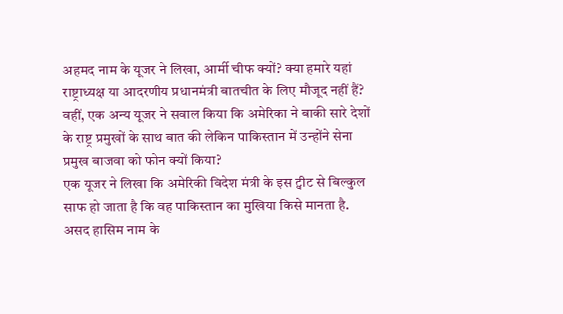अहमद नाम के यूजर ने लिखा, आर्मी चीफ क्यों? क्या हमारे यहां राष्ट्राध्यक्ष या आदरणीय प्रधानमंत्री बातचीत के लिए मौजूद नहीं हैं? वहीं, एक अन्य यूजर ने सवाल किया कि अमेरिका ने बाकी सारे देशों के राष्ट्र प्रमुखों के साथ बात की लेकिन पाकिस्तान में उन्होंने सेना प्रमुख बाजवा को फोन क्यों किया?
एक यूजर ने लिखा कि अमेरिकी विदेश मंत्री के इस ट्वीट से बिल्कुल साफ हो जाता है कि वह पाकिस्तान का मुखिया किसे मानता है.
असद हासिम नाम के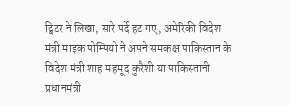ट्विटर ने लिखा, सारे पर्दे हट गए, अमेरिकी विदेश मंत्री माइक पोम्पियो ने अपने समकक्ष पाकिस्तान के विदेश मंत्री शाह महमूद कुरैशी या पाकिस्तानी प्रधानमंत्री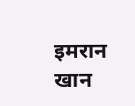इमरान खान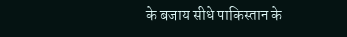के बजाय सीधे पाकिस्तान के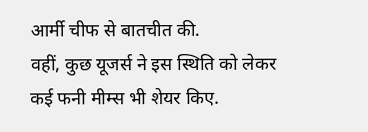आर्मी चीफ से बातचीत की.
वहीं, कुछ यूजर्स ने इस स्थिति को लेकर कई फनी मीम्स भी शेयर किए.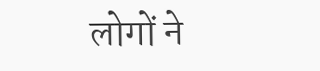लोगों ने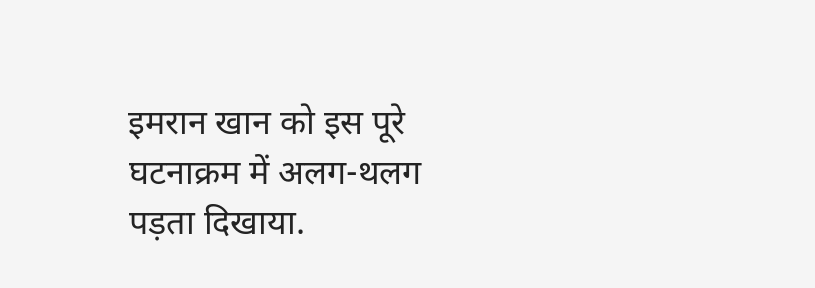इमरान खान को इस पूरे घटनाक्रम में अलग-थलग पड़ता दिखाया.